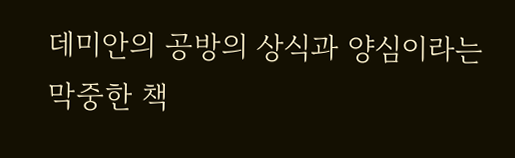데미안의 공방의 상식과 양심이라는 막중한 책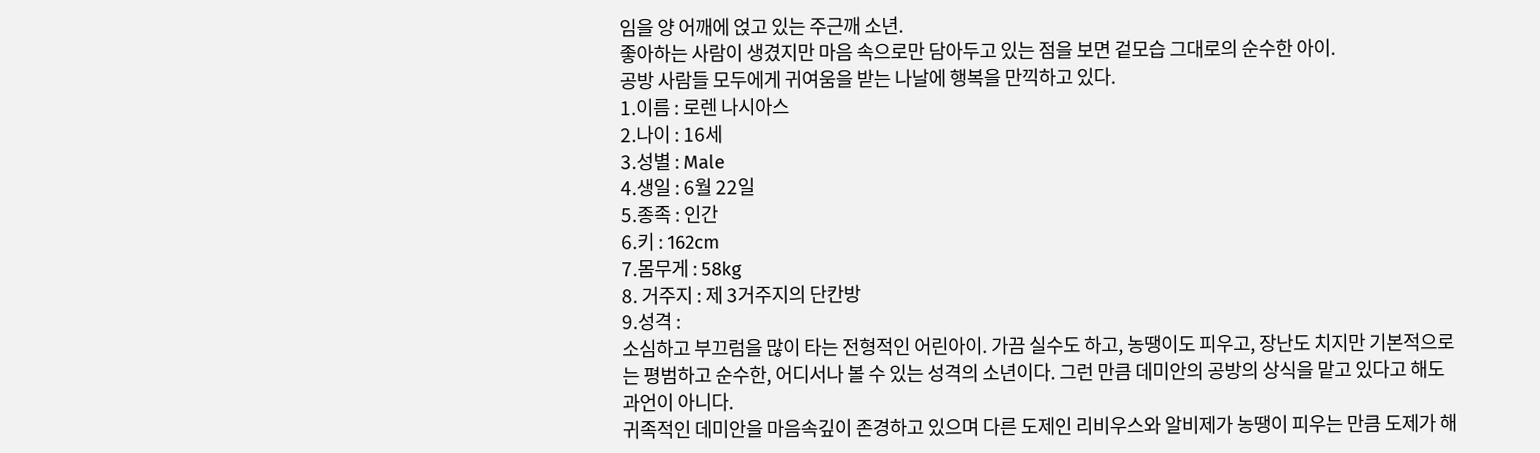임을 양 어깨에 얹고 있는 주근깨 소년.
좋아하는 사람이 생겼지만 마음 속으로만 담아두고 있는 점을 보면 겉모습 그대로의 순수한 아이.
공방 사람들 모두에게 귀여움을 받는 나날에 행복을 만끽하고 있다.
1.이름 : 로렌 나시아스
2.나이 : 16세
3.성별 : Male
4.생일 : 6월 22일
5.종족 : 인간
6.키 : 162cm
7.몸무게 : 58kg
8. 거주지 : 제 3거주지의 단칸방
9.성격 :
소심하고 부끄럼을 많이 타는 전형적인 어린아이. 가끔 실수도 하고, 농땡이도 피우고, 장난도 치지만 기본적으로는 평범하고 순수한, 어디서나 볼 수 있는 성격의 소년이다. 그런 만큼 데미안의 공방의 상식을 맡고 있다고 해도 과언이 아니다.
귀족적인 데미안을 마음속깊이 존경하고 있으며 다른 도제인 리비우스와 알비제가 농땡이 피우는 만큼 도제가 해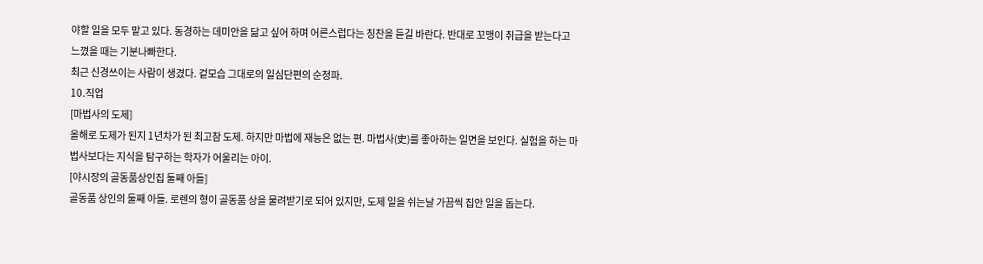야할 일을 모두 맡고 있다. 동경하는 데미안을 닮고 싶어 하며 어른스럽다는 칭찬을 듣길 바란다. 반대로 꼬맹이 취급을 받는다고 느꼈을 때는 기분나빠한다.
최근 신경쓰이는 사람이 생겼다. 겉모습 그대로의 일심단편의 순정파.
10.직업
[마법사의 도제]
올해로 도제가 된지 1년차가 된 최고참 도제. 하지만 마법에 재능은 없는 편. 마법사(史)를 좋아하는 일면을 보인다. 실험을 하는 마법사보다는 지식을 탐구하는 학자가 어울리는 아이.
[야시장의 골동품상인집 둘째 아들]
골동품 상인의 둘째 아들. 로렌의 형이 골동품 상을 물려받기로 되어 있지만, 도제 일을 쉬는날 가끔씩 집안 일을 돕는다.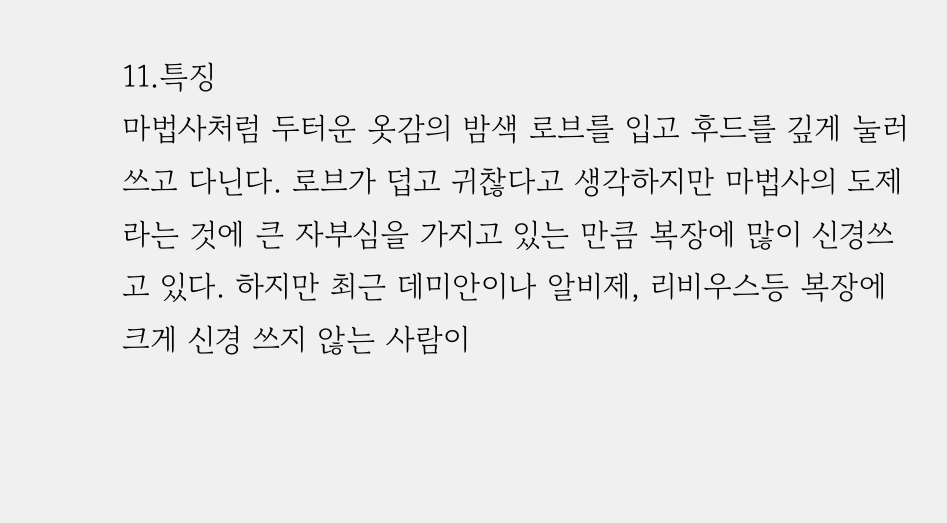11.특징
마법사처럼 두터운 옷감의 밤색 로브를 입고 후드를 깊게 눌러쓰고 다닌다. 로브가 덥고 귀찮다고 생각하지만 마법사의 도제라는 것에 큰 자부심을 가지고 있는 만큼 복장에 많이 신경쓰고 있다. 하지만 최근 데미안이나 알비제, 리비우스등 복장에 크게 신경 쓰지 않는 사람이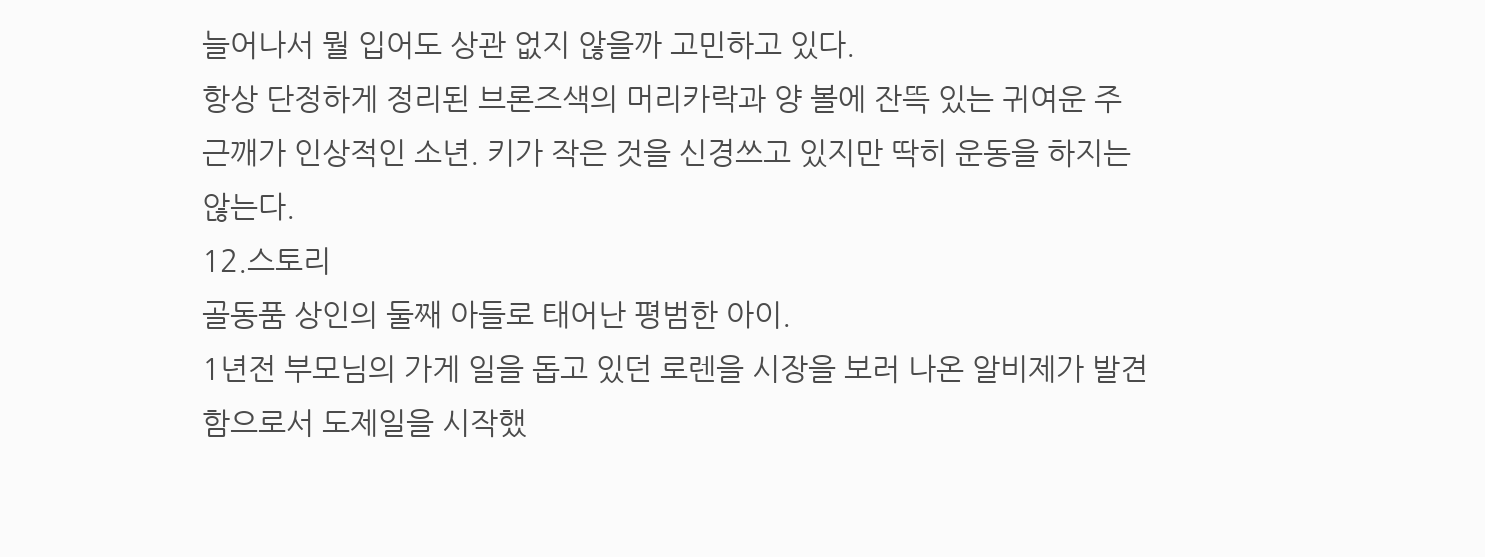늘어나서 뭘 입어도 상관 없지 않을까 고민하고 있다.
항상 단정하게 정리된 브론즈색의 머리카락과 양 볼에 잔뜩 있는 귀여운 주근깨가 인상적인 소년. 키가 작은 것을 신경쓰고 있지만 딱히 운동을 하지는 않는다.
12.스토리
골동품 상인의 둘째 아들로 태어난 평범한 아이.
1년전 부모님의 가게 일을 돕고 있던 로렌을 시장을 보러 나온 알비제가 발견함으로서 도제일을 시작했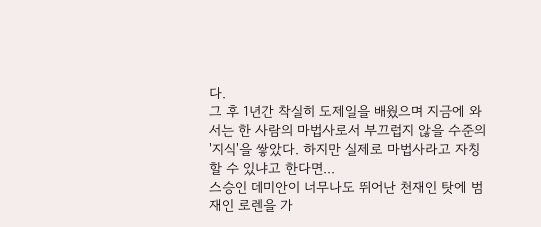다.
그 후 1년간 착실히 도제일을 배웠으며 지금에 와서는 한 사람의 마법사로서 부끄럽지 않을 수준의 '지식'을 쌓았다. 하지만 실제로 마법사라고 자칭할 수 있냐고 한다면...
스승인 데미안이 너무나도 뛰어난 천재인 탓에 범재인 로렌을 가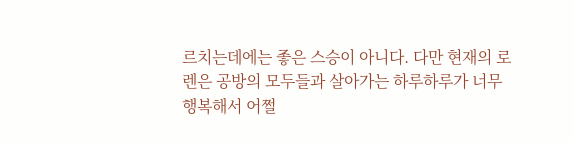르치는데에는 좋은 스승이 아니다. 다만 현재의 로렌은 공방의 모두들과 살아가는 하루하루가 너무 행복해서 어쩔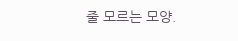줄 모르는 모양.